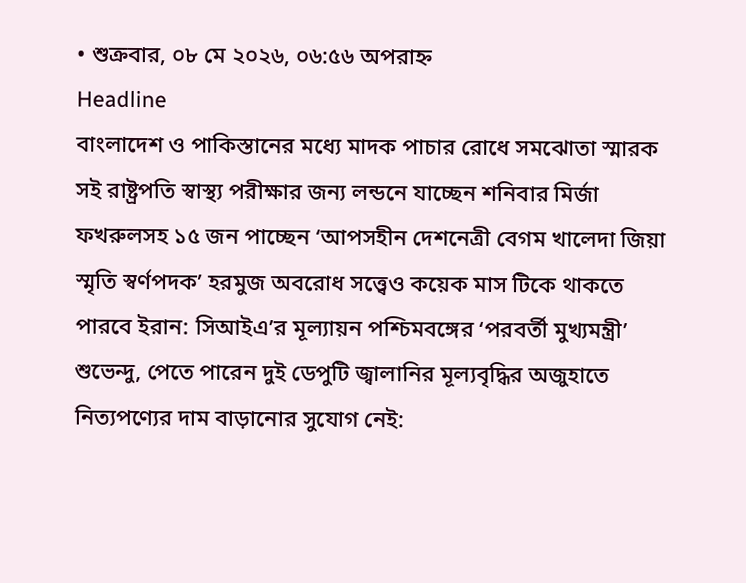• শুক্রবার, ০৮ মে ২০২৬, ০৬:৫৬ অপরাহ্ন
Headline
বাংলাদেশ ও পাকিস্তানের মধ্যে মাদক পাচার রোধে সমঝোতা স্মারক সই রাষ্ট্রপতি স্বাস্থ্য পরীক্ষার জন্য লন্ডনে যাচ্ছেন শনিবার মির্জা ফখরুলসহ ১৫ জন পাচ্ছেন ‘আপসহীন দেশনেত্রী বেগম খালেদা জিয়া স্মৃতি স্বর্ণপদক’ হরমুজ অবরোধ সত্ত্বেও কয়েক মাস টিকে থাকতে পারবে ইরান: সিআইএ’র মূল্যায়ন পশ্চিমবঙ্গের ‘পরবর্তী মুখ্যমন্ত্রী’ শুভেন্দু, পেতে পারেন দুই ডেপুটি জ্বালানির মূল্যবৃদ্ধির অজুহাতে নিত্যপণ্যের দাম বাড়ানোর সুযোগ নেই: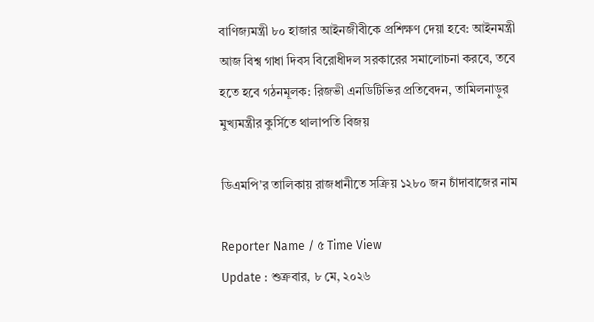বাণিজ্যমন্ত্রী ৮০ হাজার আইনজীবীকে প্রশিক্ষণ দেয়া হবে: আইনমন্ত্রী আজ বিশ্ব গাধা দিবস বিরোধীদল সরকারের সমালোচনা করবে, তবে হতে হবে গঠনমূলক: রিজভী এনডিটিভির প্রতিবেদন, তামিলনাড়ুর মুখ্যমন্ত্রীর কুর্সিতে থালাপতি বিজয়

ডিএমপি’র তালিকায় রাজধানীতে সক্রিয় ১২৮০ জন চাঁদাবাজের নাম

Reporter Name / ৫ Time View
Update : শুক্রবার, ৮ মে, ২০২৬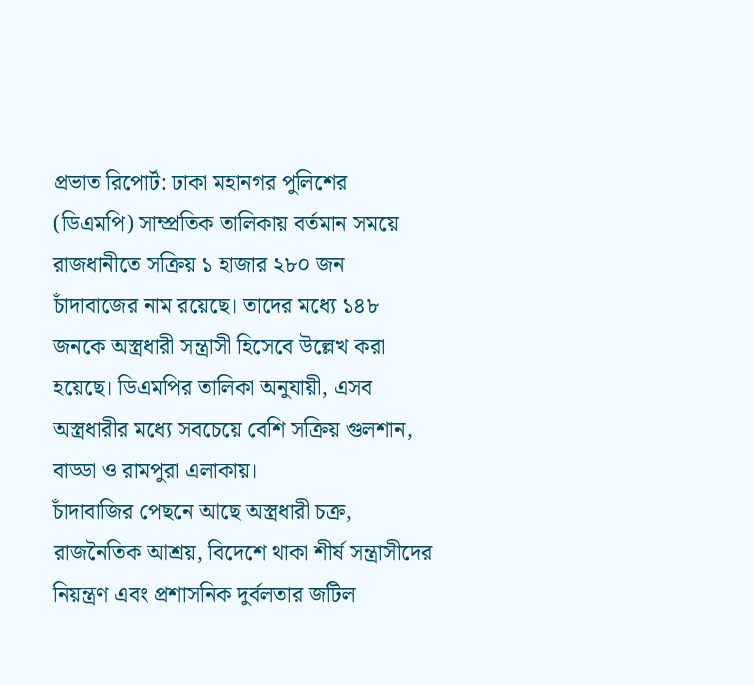প্রভাত রিপোর্ট: ঢাকা মহানগর পুলিশের (ডিএমপি) সাম্প্রতিক তালিকায় বর্তমান সময়ে রাজধানীতে সক্রিয় ১ হাজার ২৮০ জন চাঁদাবাজের নাম রয়েছে। তাদের মধ্যে ১৪৮ জনকে অস্ত্রধারী সন্ত্রাসী হিসেবে উল্লেখ করা হয়েছে। ডিএমপির তালিকা অনুযায়ী, এসব অস্ত্রধারীর মধ্যে সবচেয়ে বেশি সক্রিয় গুলশান, বাড্ডা ও রামপুরা এলাকায়।
চাঁদাবাজির পেছনে আছে অস্ত্রধারী চক্র, রাজনৈতিক আশ্রয়, বিদেশে থাকা শীর্ষ সন্ত্রাসীদের নিয়ন্ত্রণ এবং প্রশাসনিক দুর্বলতার জটিল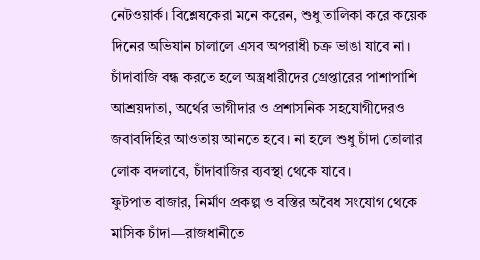নেটওয়ার্ক। বিশ্লেষকেরা মনে করেন, শুধু তালিকা করে কয়েক দিনের অভিযান চালালে এসব অপরাধী চক্র ভাঙা যাবে না। চাঁদাবাজি বন্ধ করতে হলে অস্ত্রধারীদের গ্রেপ্তারের পাশাপাশি আশ্রয়দাতা, অর্থের ভাগীদার ও প্রশাসনিক সহযোগীদেরও জবাবদিহির আওতায় আনতে হবে। না হলে শুধু চাঁদা তোলার লোক বদলাবে, চাঁদাবাজির ব্যবস্থা থেকে যাবে।
ফুটপাত বাজার, নির্মাণ প্রকল্প ও বস্তির অবৈধ সংযোগ থেকে মাসিক চাঁদা—রাজধানীতে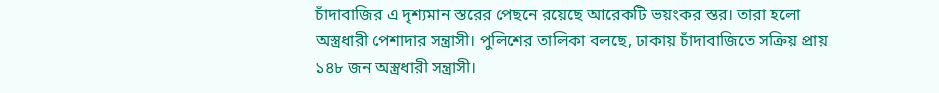চাঁদাবাজির এ দৃশ্যমান স্তরের পেছনে রয়েছে আরেকটি ভয়ংকর স্তর। তারা হলো অস্ত্রধারী পেশাদার সন্ত্রাসী। পুলিশের তালিকা বলছে, ঢাকায় চাঁদাবাজিতে সক্রিয় প্রায় ১৪৮ জন অস্ত্রধারী সন্ত্রাসী।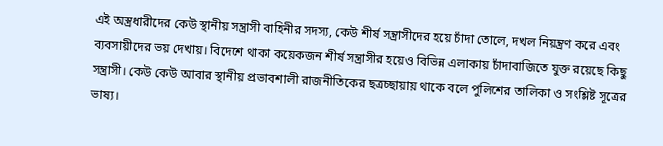এই অস্ত্রধারীদের কেউ স্থানীয় সন্ত্রাসী বাহিনীর সদস্য, কেউ শীর্ষ সন্ত্রাসীদের হয়ে চাঁদা তোলে, দখল নিয়ন্ত্রণ করে এবং ব্যবসায়ীদের ভয় দেখায়। বিদেশে থাকা কয়েকজন শীর্ষ সন্ত্রাসীর হয়েও বিভিন্ন এলাকায় চাঁদাবাজিতে যুক্ত রয়েছে কিছু সন্ত্রাসী। কেউ কেউ আবার স্থানীয় প্রভাবশালী রাজনীতিকের ছত্রচ্ছায়ায় থাকে বলে পুলিশের তালিকা ও সংশ্লিষ্ট সূত্রের ভাষ্য।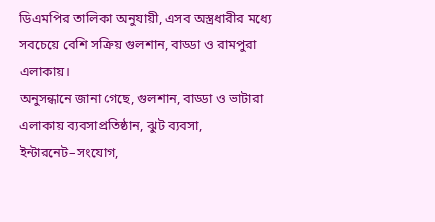ডিএমপির তালিকা অনুযায়ী, এসব অস্ত্রধারীর মধ্যে সবচেয়ে বেশি সক্রিয় গুলশান, বাড্ডা ও রামপুরা এলাকায়।
অনুসন্ধানে জানা গেছে, গুলশান, বাড্ডা ও ভাটারা এলাকায় ব্যবসাপ্রতিষ্ঠান, ঝুট ব্যবসা, ইন্টারনেট–সংযোগ,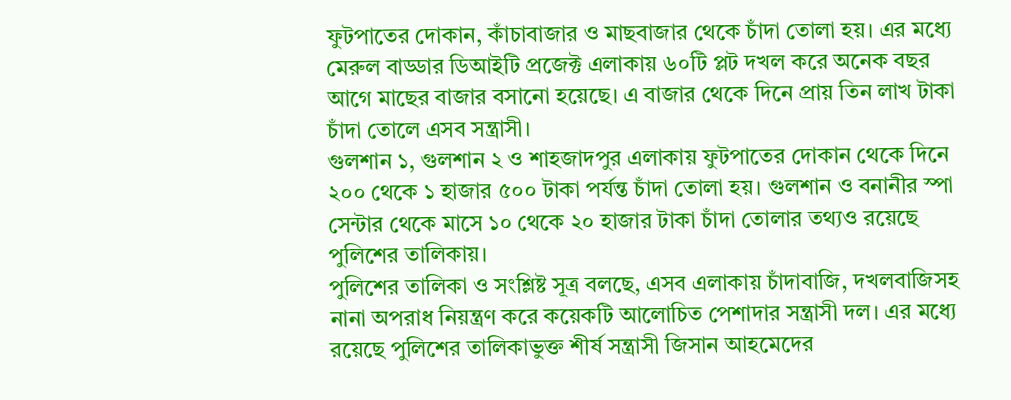ফুটপাতের দোকান, কাঁচাবাজার ও মাছবাজার থেকে চাঁদা তোলা হয়। এর মধ্যে মেরুল বাড্ডার ডিআইটি প্রজেক্ট এলাকায় ৬০টি প্লট দখল করে অনেক বছর আগে মাছের বাজার বসানো হয়েছে। এ বাজার থেকে দিনে প্রায় তিন লাখ টাকা চাঁদা তোলে এসব সন্ত্রাসী।
গুলশান ১, গুলশান ২ ও শাহজাদপুর এলাকায় ফুটপাতের দোকান থেকে দিনে ২০০ থেকে ১ হাজার ৫০০ টাকা পর্যন্ত চাঁদা তোলা হয়। গুলশান ও বনানীর স্পা সেন্টার থেকে মাসে ১০ থেকে ২০ হাজার টাকা চাঁদা তোলার তথ্যও রয়েছে পুলিশের তালিকায়।
পুলিশের তালিকা ও সংশ্লিষ্ট সূত্র বলছে, এসব এলাকায় চাঁদাবাজি, দখলবাজিসহ নানা অপরাধ নিয়ন্ত্রণ করে কয়েকটি আলোচিত পেশাদার সন্ত্রাসী দল। এর মধ্যে রয়েছে পুলিশের তালিকাভুক্ত শীর্ষ সন্ত্রাসী জিসান আহমেদের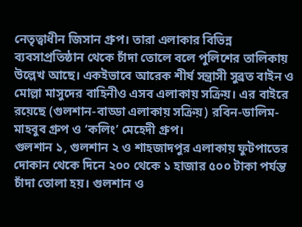নেতৃত্বাধীন জিসান গ্রুপ। তারা এলাকার বিভিন্ন ব্যবসাপ্রতিষ্ঠান থেকে চাঁদা তোলে বলে পুলিশের তালিকায় উল্লেখ আছে। একইভাবে আরেক শীর্ষ সন্ত্রাসী সুব্রত বাইন ও মোল্লা মাসুদের বাহিনীও এসব এলাকায় সক্রিয়। এর বাইরে রয়েছে (গুলশান-বাড্ডা এলাকায় সক্রিয়) রবিন-ডালিম-মাহবুব গ্রুপ ও ‘কলিং’ মেহেদী গ্রুপ।
গুলশান ১, গুলশান ২ ও শাহজাদপুর এলাকায় ফুটপাতের দোকান থেকে দিনে ২০০ থেকে ১ হাজার ৫০০ টাকা পর্যন্ত চাঁদা তোলা হয়। গুলশান ও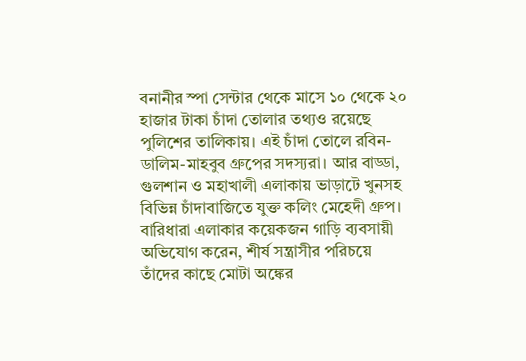বনানীর স্পা সেন্টার থেকে মাসে ১০ থেকে ২০ হাজার টাকা চাঁদা তোলার তথ্যও রয়েছে পুলিশের তালিকায়। এই চাঁদা তোলে রবিন-ডালিম-মাহবুব গ্রুপের সদস্যরা। আর বাড্ডা, গুলশান ও মহাখালী এলাকায় ভাড়াটে খুনসহ বিভিন্ন চাঁদাবাজিতে যুক্ত কলিং মেহেদী গ্রুপ।
বারিধারা এলাকার কয়েকজন গাড়ি ব্যবসায়ী অভিযোগ করেন, শীর্ষ সন্ত্রাসীর পরিচয়ে তাঁদের কাছে মোটা অঙ্কের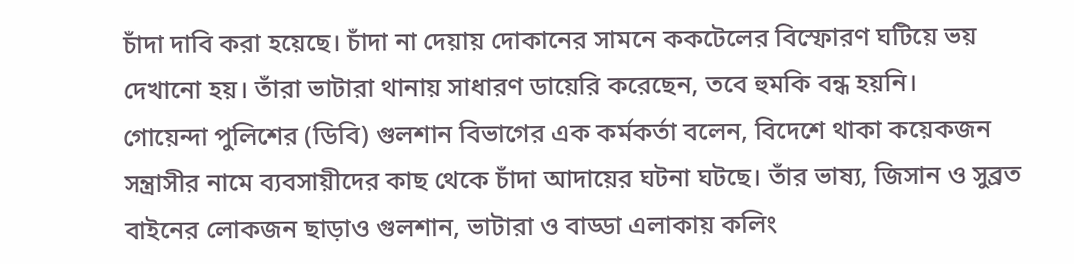চাঁদা দাবি করা হয়েছে। চাঁদা না দেয়ায় দোকানের সামনে ককটেলের বিস্ফোরণ ঘটিয়ে ভয় দেখানো হয়। তাঁরা ভাটারা থানায় সাধারণ ডায়েরি করেছেন, তবে হুমকি বন্ধ হয়নি।
গোয়েন্দা পুলিশের (ডিবি) গুলশান বিভাগের এক কর্মকর্তা বলেন, বিদেশে থাকা কয়েকজন সন্ত্রাসীর নামে ব্যবসায়ীদের কাছ থেকে চাঁদা আদায়ের ঘটনা ঘটছে। তাঁর ভাষ্য, জিসান ও সুব্রত বাইনের লোকজন ছাড়াও গুলশান, ভাটারা ও বাড্ডা এলাকায় কলিং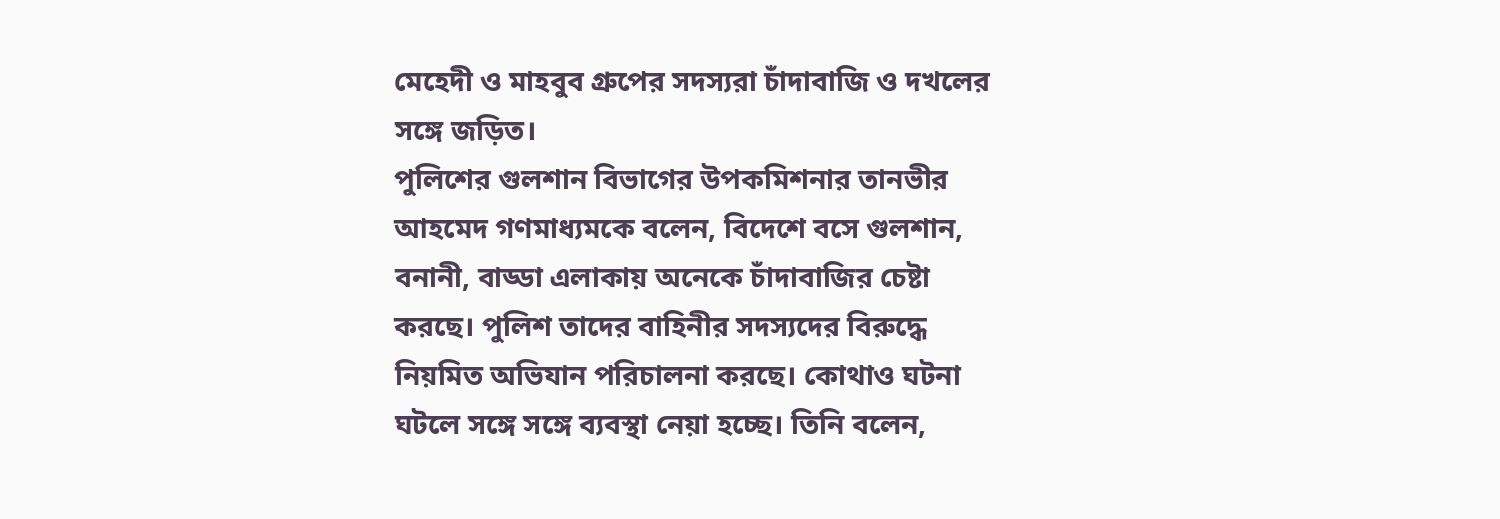মেহেদী ও মাহবুব গ্রুপের সদস্যরা চাঁদাবাজি ও দখলের সঙ্গে জড়িত।
পুলিশের গুলশান বিভাগের উপকমিশনার তানভীর আহমেদ গণমাধ্যমকে বলেন, বিদেশে বসে গুলশান, বনানী, বাড্ডা এলাকায় অনেকে চাঁদাবাজির চেষ্টা করছে। পুলিশ তাদের বাহিনীর সদস্যদের বিরুদ্ধে নিয়মিত অভিযান পরিচালনা করছে। কোথাও ঘটনা ঘটলে সঙ্গে সঙ্গে ব্যবস্থা নেয়া হচ্ছে। তিনি বলেন,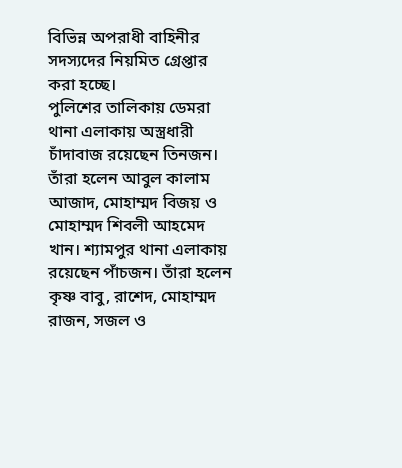বিভিন্ন অপরাধী বাহিনীর সদস্যদের নিয়মিত গ্রেপ্তার করা হচ্ছে।
পুলিশের তালিকায় ডেমরা থানা এলাকায় অস্ত্রধারী চাঁদাবাজ রয়েছেন তিনজন। তাঁরা হলেন আবুল কালাম আজাদ, মোহাম্মদ বিজয় ও মোহাম্মদ শিবলী আহমেদ খান। শ্যামপুর থানা এলাকায় রয়েছেন পাঁচজন। তাঁরা হলেন কৃষ্ণ বাবু, রাশেদ, মোহাম্মদ রাজন, সজল ও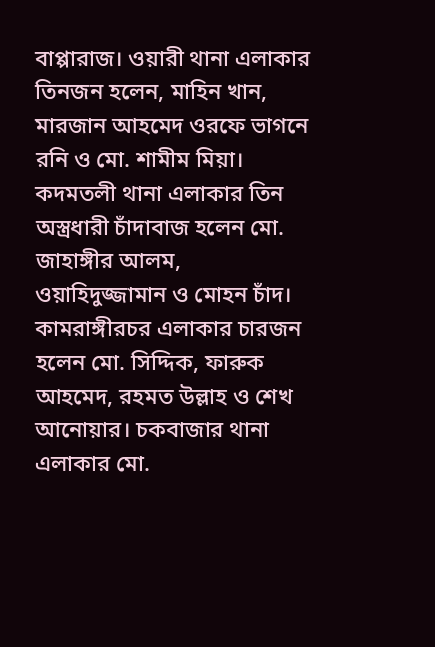বাপ্পারাজ। ওয়ারী থানা এলাকার তিনজন হলেন, মাহিন খান, মারজান আহমেদ ওরফে ভাগনে রনি ও মো. শামীম মিয়া। কদমতলী থানা এলাকার তিন অস্ত্রধারী চাঁদাবাজ হলেন মো. জাহাঙ্গীর আলম, ওয়াহিদুজ্জামান ও মোহন চাঁদ। কামরাঙ্গীরচর এলাকার চারজন হলেন মো. সিদ্দিক, ফারুক আহমেদ, রহমত উল্লাহ ও শেখ আনোয়ার। চকবাজার থানা এলাকার মো.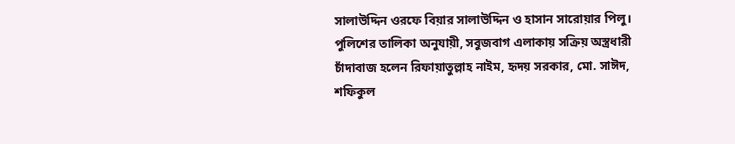সালাউদ্দিন ওরফে বিয়ার সালাউদ্দিন ও হাসান সারোয়ার পিলু।
পুলিশের তালিকা অনুযায়ী, সবুজবাগ এলাকায় সক্রিয় অস্ত্রধারী চাঁদাবাজ হলেন রিফায়াতুল্লাহ নাইম, হৃদয় সরকার, মো. সাঈদ, শফিকুল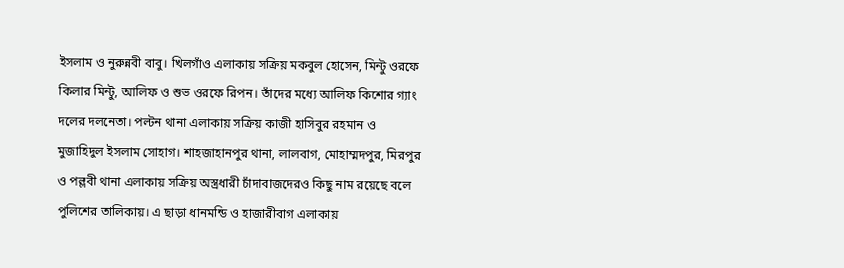ইসলাম ও নুরুন্নবী বাবু। খিলগাঁও এলাকায় সক্রিয় মকবুল হোসেন, মিন্টু ওরফে কিলার মিন্টু, আলিফ ও শুভ ওরফে রিপন। তাঁদের মধ্যে আলিফ কিশোর গ্যাং দলের দলনেতা। পল্টন থানা এলাকায় সক্রিয় কাজী হাসিবুর রহমান ও মুজাহিদুল ইসলাম সোহাগ। শাহজাহানপুর থানা, লালবাগ, মোহাম্মদপুর, মিরপুর ও পল্লবী থানা এলাকায় সক্রিয় অস্ত্রধারী চাঁদাবাজদেরও কিছু নাম রয়েছে বলে পুলিশের তালিকায়। এ ছাড়া ধানমন্ডি ও হাজারীবাগ এলাকায়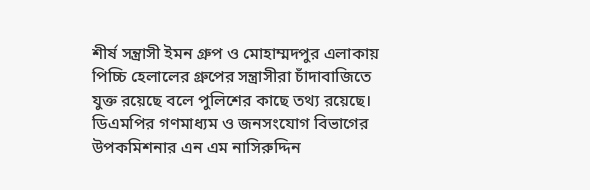শীর্ষ সন্ত্রাসী ইমন গ্রুপ ও মোহাম্মদপুর এলাকায় পিচ্চি হেলালের গ্রুপের সন্ত্রাসীরা চাঁদাবাজিতে যুক্ত রয়েছে বলে পুলিশের কাছে তথ্য রয়েছে।
ডিএমপির গণমাধ্যম ও জনসংযোগ বিভাগের উপকমিশনার এন এম নাসিরুদ্দিন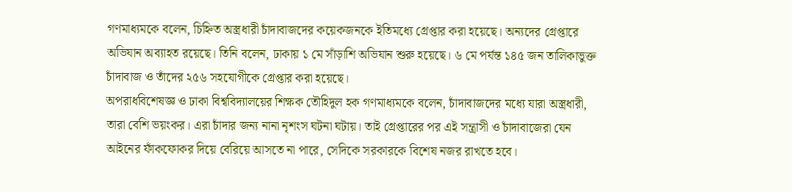গণমাধ্যমকে বলেন, চিহ্নিত অস্ত্রধারী চাঁদাবাজদের কয়েকজনকে ইতিমধ্যে গ্রেপ্তার করা হয়েছে। অন্যদের গ্রেপ্তারে অভিযান অব্যাহত রয়েছে। তিনি বলেন, ঢাকায় ১ মে সাঁড়াশি অভিযান শুরু হয়েছে। ৬ মে পর্যন্ত ১৪৫ জন তালিকাভুক্ত চাঁদাবাজ ও তাঁদের ২৫৬ সহযোগীকে গ্রেপ্তার করা হয়েছে।
অপরাধবিশেষজ্ঞ ও ঢাকা বিশ্ববিদ্যালয়ের শিক্ষক তৌহিদুল হক গণমাধ্যমকে বলেন, চাঁদাবাজদের মধ্যে যারা অস্ত্রধারী, তারা বেশি ভয়ংকর। এরা চাঁদার জন্য নানা নৃশংস ঘটনা ঘটায়। তাই গ্রেপ্তারের পর এই সন্ত্রাসী ও চাঁদাবাজেরা যেন আইনের ফাঁকফোকর দিয়ে বেরিয়ে আসতে না পারে, সেদিকে সরকারকে বিশেষ নজর রাখতে হবে।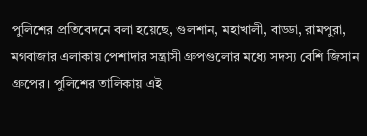পুলিশের প্রতিবেদনে বলা হয়েছে, গুলশান, মহাখালী, বাড্ডা, রামপুরা, মগবাজার এলাকায় পেশাদার সন্ত্রাসী গ্রুপগুলোর মধ্যে সদস্য বেশি জিসান গ্রুপের। পুলিশের তালিকায় এই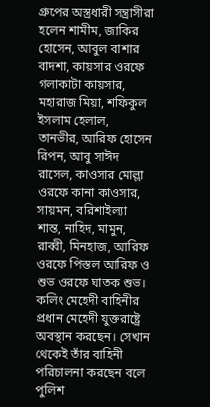গ্রুপের অস্ত্রধারী সন্ত্রাসীরা হলেন শামীম, জাকির হোসেন, আবুল বাশার বাদশা, কায়সার ওরফে গলাকাটা কায়সার, মহারাজ মিয়া, শফিকুল ইসলাম হেলাল, তানভীর, আরিফ হোসেন রিপন, আবু সাঈদ রাসেল, কাওসার মোল্লা ওরফে কানা কাওসার, সায়মন, বরিশাইল্যা শান্ত, নাহিদ, মামুন, রাব্বী, মিনহাজ, আরিফ ওরফে পিস্তল আরিফ ও শুভ ওরফে ঘাতক শুভ।
কলিং মেহেদী বাহিনীর প্রধান মেহেদী যুক্তরাষ্ট্রে অবস্থান করছেন। সেখান থেকেই তাঁর বাহিনী পরিচালনা করছেন বলে পুলিশ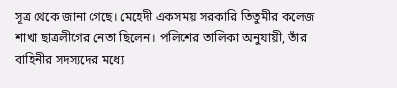সূত্র থেকে জানা গেছে। মেহেদী একসময় সরকারি তিতুমীর কলেজ শাখা ছাত্রলীগের নেতা ছিলেন। পলিশের তালিকা অনুযায়ী, তাঁর বাহিনীর সদস্যদের মধ্যে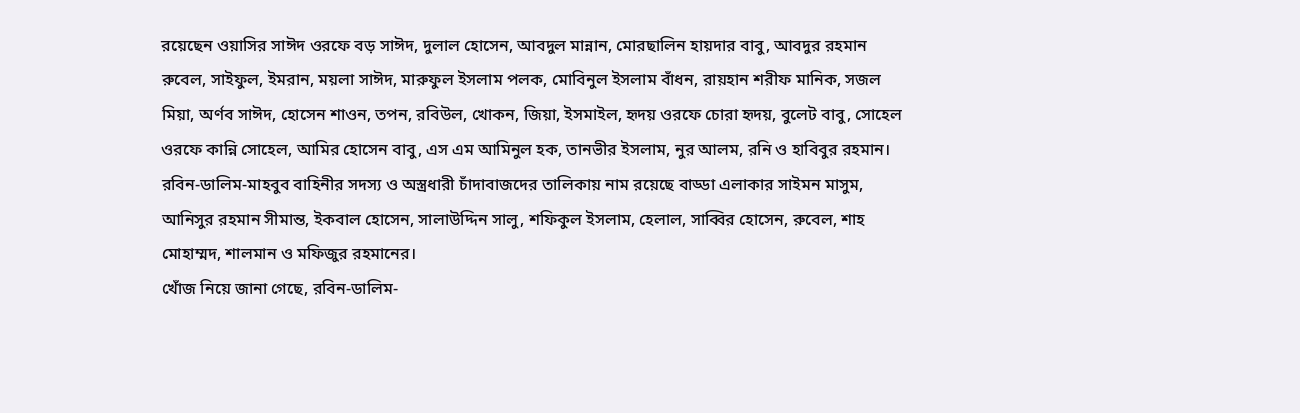রয়েছেন ওয়াসির সাঈদ ওরফে বড় সাঈদ, দুলাল হোসেন, আবদুল মান্নান, মোরছালিন হায়দার বাবু, আবদুর রহমান রুবেল, সাইফুল, ইমরান, ময়লা সাঈদ, মারুফুল ইসলাম পলক, মোবিনুল ইসলাম বাঁধন, রায়হান শরীফ মানিক, সজল মিয়া, অর্ণব সাঈদ, হোসেন শাওন, তপন, রবিউল, খোকন, জিয়া, ইসমাইল, হৃদয় ওরফে চোরা হৃদয়, বুলেট বাবু, সোহেল ওরফে কান্নি সোহেল, আমির হোসেন বাবু, এস এম আমিনুল হক, তানভীর ইসলাম, নুর আলম, রনি ও হাবিবুর রহমান।
রবিন-ডালিম-মাহবুব বাহিনীর সদস্য ও অস্ত্রধারী চাঁদাবাজদের তালিকায় নাম রয়েছে বাড্ডা এলাকার সাইমন মাসুম, আনিসুর রহমান সীমান্ত, ইকবাল হোসেন, সালাউদ্দিন সালু, শফিকুল ইসলাম, হেলাল, সাব্বির হোসেন, রুবেল, শাহ মোহাম্মদ, শালমান ও মফিজুর রহমানের।
খোঁজ নিয়ে জানা গেছে, রবিন-ডালিম-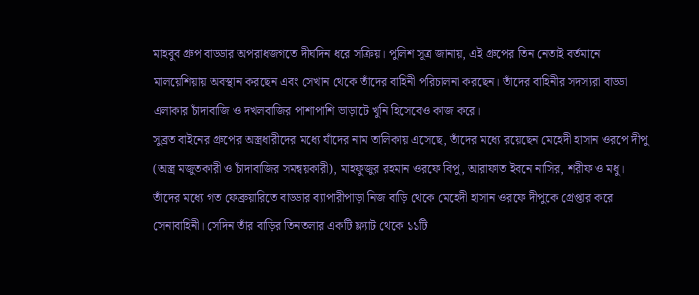মাহবুব গ্রুপ বাড্ডার অপরাধজগতে দীর্ঘদিন ধরে সক্রিয়। পুলিশ সূত্র জানায়, এই গ্রুপের তিন নেতাই বর্তমানে মালয়েশিয়ায় অবস্থান করছেন এবং সেখান থেকে তাঁদের বাহিনী পরিচালনা করছেন। তাঁদের বাহিনীর সদস্যরা বাড্ডা এলাকার চাঁদাবাজি ও দখলবাজির পাশাপাশি ভাড়াটে খুনি হিসেবেও কাজ করে।
সুব্রত বাইনের গ্রুপের অস্ত্রধারীদের মধ্যে যাঁদের নাম তালিকায় এসেছে, তাঁদের মধ্যে রয়েছেন মেহেদী হাসান ওরপে দীপু (অস্ত্র মজুতকারী ও চাঁদাবাজির সমন্বয়কারী), মাহফুজুর রহমান ওরফে বিপু, আরাফাত ইবনে নাসির, শরীফ ও মধু। তাঁদের মধ্যে গত ফেব্রুয়ারিতে বাড্ডার ব্যাপারীপাড়া নিজ বাড়ি থেকে মেহেদী হাসান ওরফে দীপুকে গ্রেপ্তার করে সেনাবাহিনী। সেদিন তাঁর বাড়ির তিনতলার একটি ফ্ল্যাট থেকে ১১টি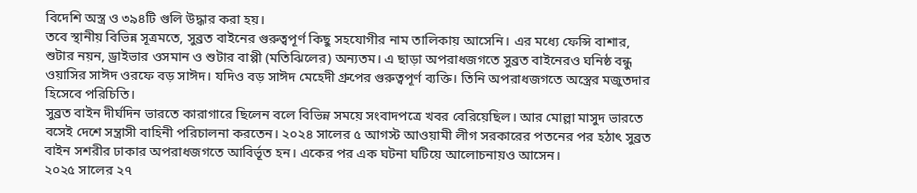বিদেশি অস্ত্র ও ৩৯৪টি গুলি উদ্ধার করা হয়।
তবে স্থানীয় বিভিন্ন সূত্রমতে, সুব্রত বাইনের গুরুত্বপূর্ণ কিছু সহযোগীর নাম তালিকায় আসেনি। এর মধ্যে ফেন্সি বাশার, শুটার নয়ন, ড্রাইভার ওসমান ও শুটার বাপ্পী (মতিঝিলের) অন্যতম। এ ছাড়া অপরাধজগতে সুব্রত বাইনেরও ঘনিষ্ঠ বন্ধু ওয়াসির সাঈদ ওরফে বড় সাঈদ। যদিও বড় সাঈদ মেহেদী গ্রুপের গুরুত্বপূর্ণ ব্যক্তি। তিনি অপরাধজগতে অস্ত্রের মজুতদার হিসেবে পরিচিতি।
সুব্রত বাইন দীর্ঘদিন ভারতে কারাগারে ছিলেন বলে বিভিন্ন সময়ে সংবাদপত্রে খবর বেরিয়েছিল। আর মোল্লা মাসুদ ভারতে বসেই দেশে সন্ত্রাসী বাহিনী পরিচালনা করতেন। ২০২৪ সালের ৫ আগস্ট আওয়ামী লীগ সরকারের পতনের পর হঠাৎ সুব্রত বাইন সশরীর ঢাকার অপরাধজগতে আবির্ভূত হন। একের পর এক ঘটনা ঘটিয়ে আলোচনায়ও আসেন।
২০২৫ সালের ২৭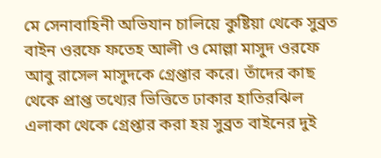মে সেনাবাহিনী অভিযান চালিয়ে কুষ্টিয়া থেকে সুব্রত বাইন ওরফে ফতেহ আলী ও মোল্লা মাসুদ ওরফে আবু রাসেল মাসুদকে গ্রেপ্তার করে। তাঁদের কাছ থেকে প্রাপ্ত তথ্যের ভিত্তিতে ঢাকার হাতিরঝিল এলাকা থেকে গ্রেপ্তার করা হয় সুব্রত বাইনের দুই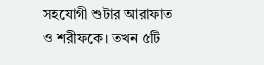সহযোগী শুটার আরাফাত ও শরীফকে। তখন ৫টি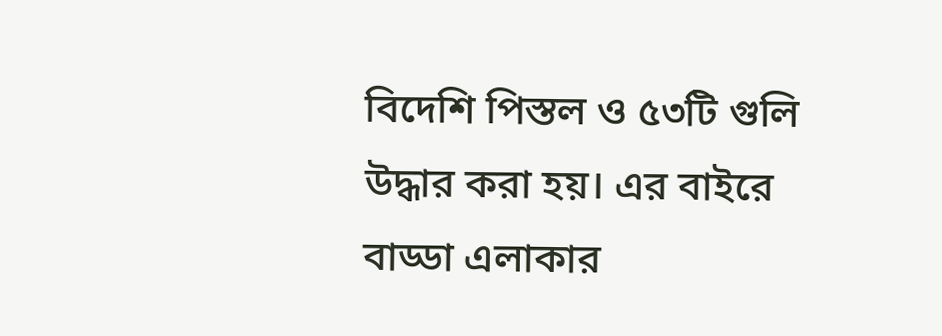বিদেশি পিস্তল ও ৫৩টি গুলি উদ্ধার করা হয়। এর বাইরে বাড্ডা এলাকার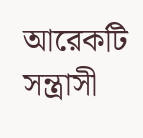আরেকটি সন্ত্রাসী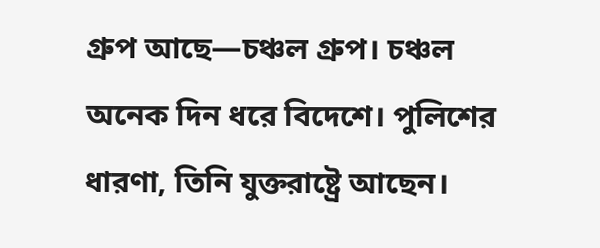গ্রুপ আছে—চঞ্চল গ্রুপ। চঞ্চল অনেক দিন ধরে বিদেশে। পুলিশের ধারণা, তিনি যুক্তরাষ্ট্রে আছেন।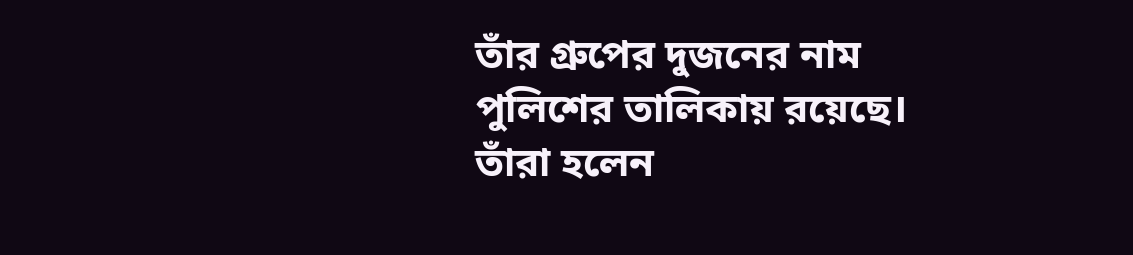তাঁর গ্রুপের দুজনের নাম পুলিশের তালিকায় রয়েছে। তাঁরা হলেন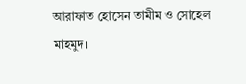আরাফাত হোসেন তামীম ও সোহেল মাহমুদ।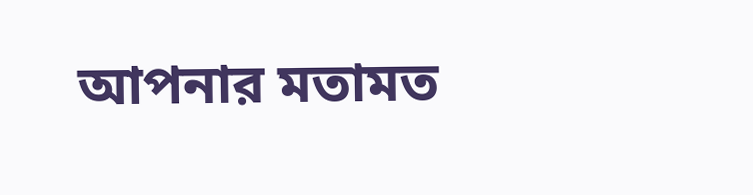আপনার মতামত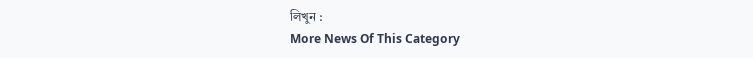লিখুন :
More News Of This Category